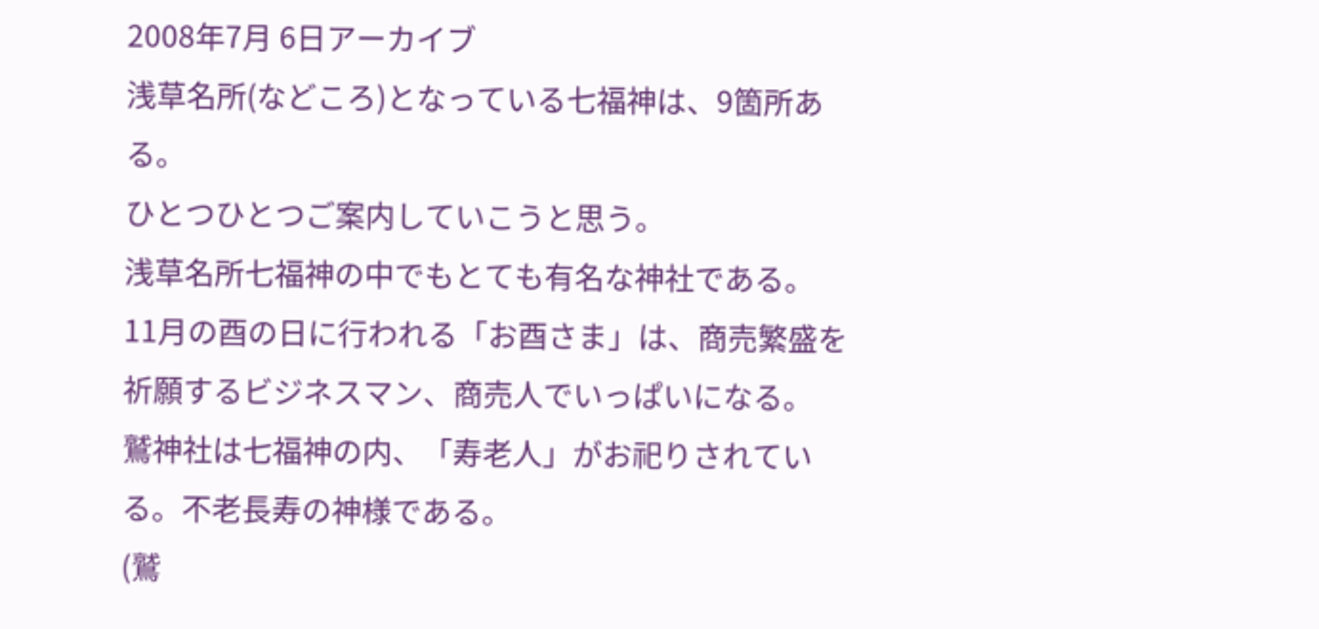2008年7月 6日アーカイブ
浅草名所(などころ)となっている七福神は、9箇所ある。
ひとつひとつご案内していこうと思う。
浅草名所七福神の中でもとても有名な神社である。
11月の酉の日に行われる「お酉さま」は、商売繁盛を祈願するビジネスマン、商売人でいっぱいになる。
鷲神社は七福神の内、「寿老人」がお祀りされている。不老長寿の神様である。
(鷲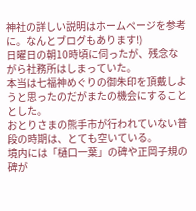神社の詳しい説明はホームページを参考に。なんとブログもあります!)
日曜日の朝10時頃に伺ったが、残念ながら社務所はしまっていた。
本当は七福神めぐりの御朱印を頂戴しようと思ったのだがまたの機会にすることとした。
おとりさまの熊手市が行われていない普段の時期は、とても空いている。
境内には「樋口一葉」の碑や正岡子規の碑が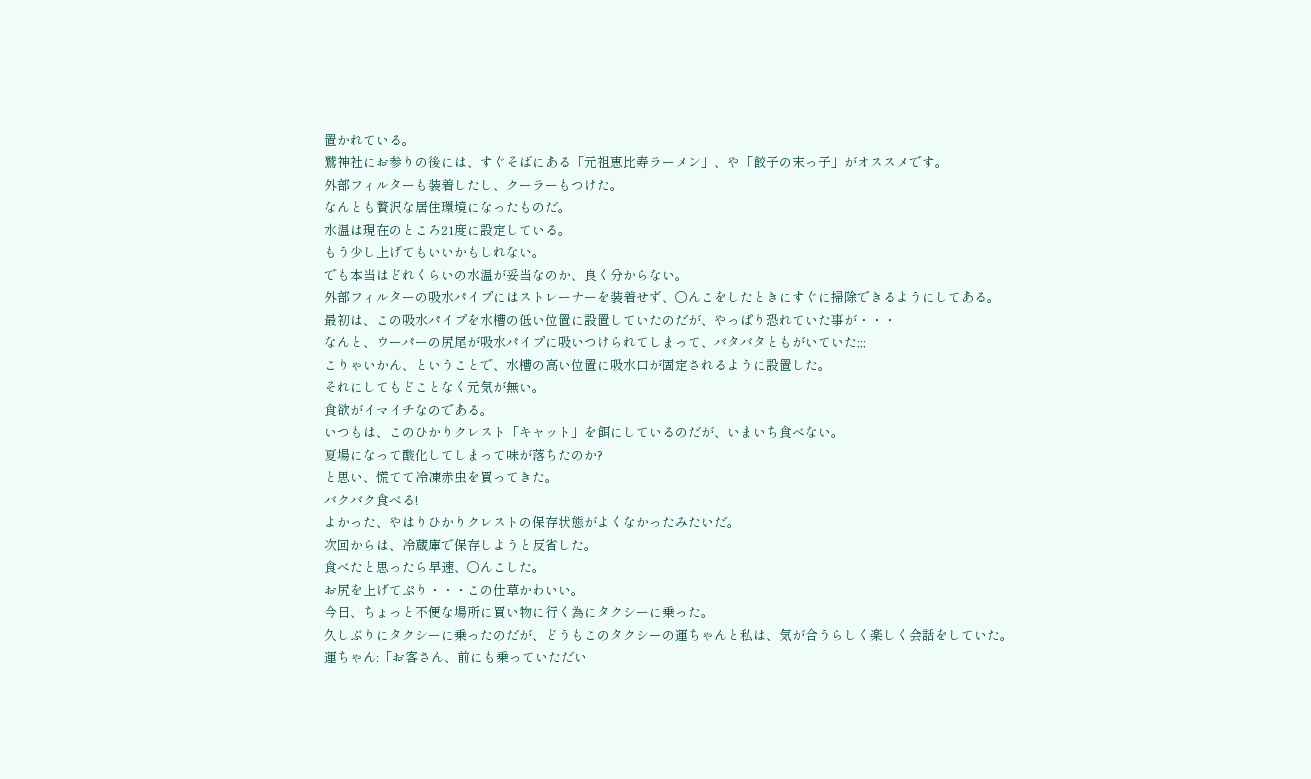置かれている。
鷲神社にお参りの後には、すぐそばにある「元祖恵比寿ラーメン」、や「餃子の末っ子」がオススメです。
外部フィルターも装着したし、クーラーもつけた。
なんとも贅沢な居住環境になったものだ。
水温は現在のところ21度に設定している。
もう少し上げてもいいかもしれない。
でも本当はどれくらいの水温が妥当なのか、良く分からない。
外部フィルターの吸水パイプにはストレーナーを装着せず、○んこをしたときにすぐに掃除できるようにしてある。
最初は、この吸水パイプを水槽の低い位置に設置していたのだが、やっぱり恐れていた事が・・・
なんと、ウーパーの尻尾が吸水パイプに吸いつけられてしまって、バタバタともがいていた;;;
こりゃいかん、ということで、水槽の高い位置に吸水口が固定されるように設置した。
それにしてもどことなく元気が無い。
食欲がイマイチなのである。
いつもは、このひかりクレスト「キャット」を餌にしているのだが、いまいち食べない。
夏場になって酸化してしまって味が落ちたのか?
と思い、慌てて冷凍赤虫を買ってきた。
バクバク食べる!
よかった、やはりひかりクレストの保存状態がよくなかったみたいだ。
次回からは、冷蔵庫で保存しようと反省した。
食べたと思ったら早速、○んこした。
お尻を上げてぷり・・・この仕草かわいい。
今日、ちょっと不便な場所に買い物に行く為にタクシーに乗った。
久しぶりにタクシーに乗ったのだが、どうもこのタクシーの運ちゃんと私は、気が合うらしく楽しく会話をしていた。
運ちゃん:「お客さん、前にも乗っていただい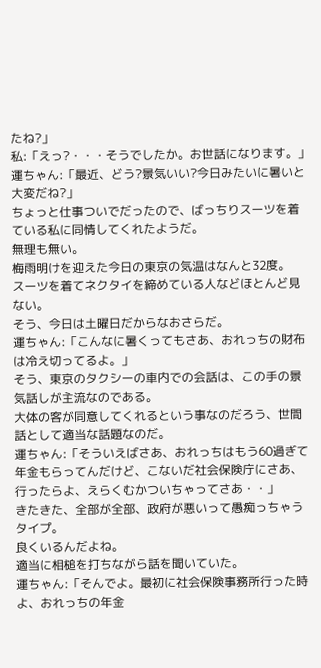たね?」
私:「えっ?・・・そうでしたか。お世話になります。」
運ちゃん:「最近、どう?景気いい?今日みたいに暑いと大変だね?」
ちょっと仕事ついでだったので、ばっちりスーツを着ている私に同情してくれたようだ。
無理も無い。
梅雨明けを迎えた今日の東京の気温はなんと32度。
スーツを着てネクタイを締めている人などほとんど見ない。
そう、今日は土曜日だからなおさらだ。
運ちゃん:「こんなに暑くってもさあ、おれっちの財布は冷え切ってるよ。」
そう、東京のタクシーの車内での会話は、この手の景気話しが主流なのである。
大体の客が同意してくれるという事なのだろう、世間話として適当な話題なのだ。
運ちゃん:「そういえばさあ、おれっちはもう60過ぎて年金もらってんだけど、こないだ社会保険庁にさあ、行ったらよ、えらくむかついちゃってさあ・・」
きたきた、全部が全部、政府が悪いって愚痴っちゃうタイプ。
良くいるんだよね。
適当に相槌を打ちながら話を聞いていた。
運ちゃん:「そんでよ。最初に社会保険事務所行った時よ、おれっちの年金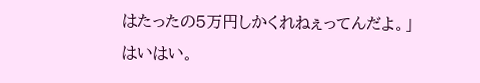はたったの5万円しかくれねぇってんだよ。」
はいはい。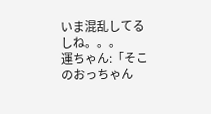いま混乱してるしね。。。
運ちゃん:「そこのおっちゃん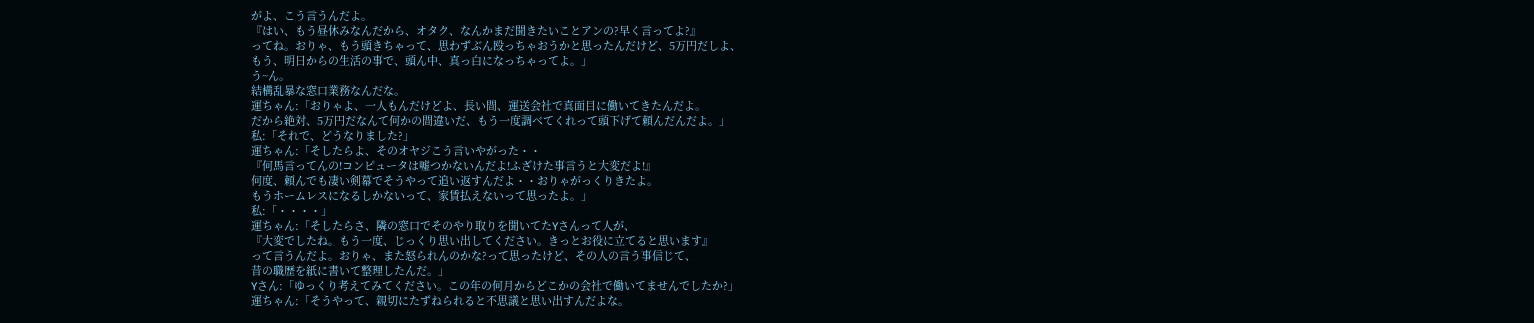がよ、こう言うんだよ。
『はい、もう昼休みなんだから、オタク、なんかまだ聞きたいことアンの?早く言ってよ?』
ってね。おりゃ、もう頭きちゃって、思わずぶん殴っちゃおうかと思ったんだけど、5万円だしよ、
もう、明日からの生活の事で、頭ん中、真っ白になっちゃってよ。」
う~ん。
結構乱暴な窓口業務なんだな。
運ちゃん:「おりゃよ、一人もんだけどよ、長い間、運送会社で真面目に働いてきたんだよ。
だから絶対、5万円だなんて何かの間違いだ、もう一度調べてくれって頭下げて頼んだんだよ。」
私:「それで、どうなりました?」
運ちゃん:「そしたらよ、そのオヤジこう言いやがった・・
『何馬言ってんの!コンピュータは嘘つかないんだよ!ふざけた事言うと大変だよ!』
何度、頼んでも凄い剣幕でそうやって追い返すんだよ・・おりゃがっくりきたよ。
もうホームレスになるしかないって、家賃払えないって思ったよ。」
私:「・・・・」
運ちゃん:「そしたらさ、隣の窓口でそのやり取りを聞いてたYさんって人が、
『大変でしたね。もう一度、じっくり思い出してください。きっとお役に立てると思います』
って言うんだよ。おりゃ、また怒られんのかな?って思ったけど、その人の言う事信じて、
昔の職歴を紙に書いて整理したんだ。」
Yさん:「ゆっくり考えてみてください。この年の何月からどこかの会社で働いてませんでしたか?」
運ちゃん:「そうやって、親切にたずねられると不思議と思い出すんだよな。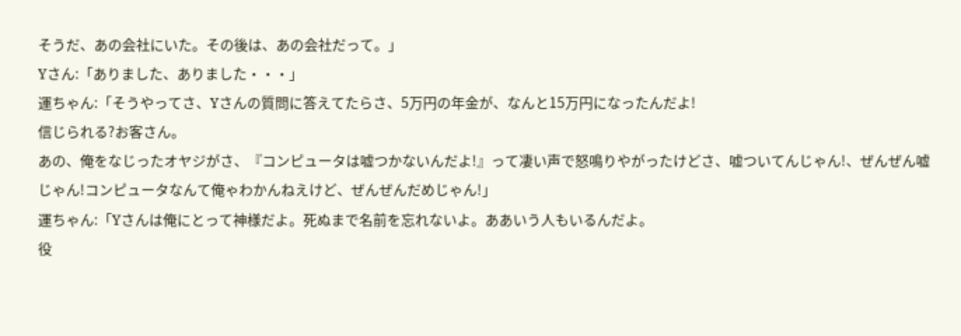そうだ、あの会社にいた。その後は、あの会社だって。」
Yさん:「ありました、ありました・・・」
運ちゃん:「そうやってさ、Yさんの質問に答えてたらさ、5万円の年金が、なんと15万円になったんだよ!
信じられる?お客さん。
あの、俺をなじったオヤジがさ、『コンピュータは嘘つかないんだよ!』って凄い声で怒鳴りやがったけどさ、嘘ついてんじゃん!、ぜんぜん嘘じゃん!コンピュータなんて俺ゃわかんねえけど、ぜんぜんだめじゃん!」
運ちゃん:「Yさんは俺にとって神様だよ。死ぬまで名前を忘れないよ。ああいう人もいるんだよ。
役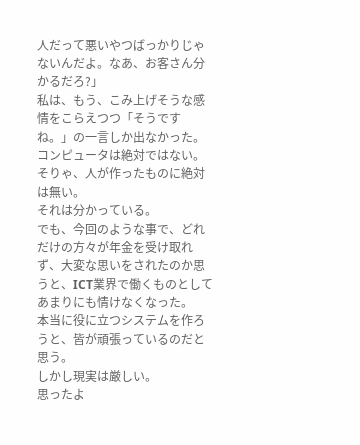人だって悪いやつばっかりじゃないんだよ。なあ、お客さん分かるだろ?」
私は、もう、こみ上げそうな感情をこらえつつ「そうですね。」の一言しか出なかった。
コンピュータは絶対ではない。
そりゃ、人が作ったものに絶対は無い。
それは分かっている。
でも、今回のような事で、どれだけの方々が年金を受け取れず、大変な思いをされたのか思うと、ICT業界で働くものとして
あまりにも情けなくなった。
本当に役に立つシステムを作ろうと、皆が頑張っているのだと思う。
しかし現実は厳しい。
思ったよ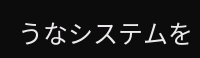うなシステムを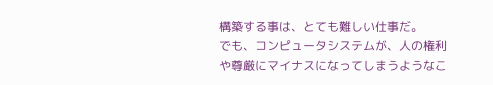構築する事は、とても難しい仕事だ。
でも、コンピュータシステムが、人の権利や尊厳にマイナスになってしまうようなこ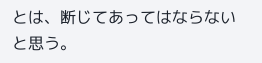とは、断じてあってはならないと思う。